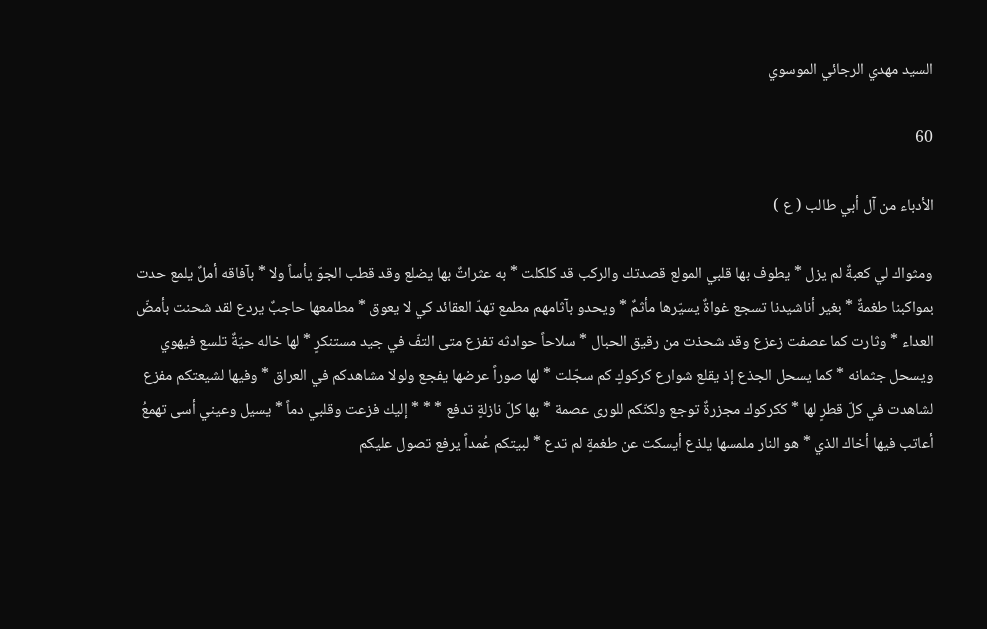السيد مهدي الرجائي الموسوي

60

الأدباء من آل أبي طالب ( ع )

ومثواك لي كعبةٌ لم يزل * يطوف بها قلبي المولع قصدتك والركب قد كلكلت * به عثراتٌ بها يضلع وقد قطب الجوّ يأساً ولا * بآفاقه أملٌ يلمع حدت بمواكبنا طغمةٌ * بغير أناشيدنا تسجع غواةٌ يسيّرها مأثمٌ * ويحدو بآثامهم مطمع تهدّ العقائد كي لا يعوق * مطامعها حاجبٌ يردع لقد شحنت بأمضّ العداء * وثارت كما عصفت زعزع وقد شحذت من رقيق الحبال * سلاحاً حوادثه تفزع متى التفّ في جيد مستنكرٍ * لها خاله حيّةٌ تلسع فيهوي ويسحل جثمانه * كما يسحل الجذع إذ يقلع شوارع كركوكٍ كم سجّلت * لها صوراً عرضها يفجع ولولا مشاهدكم في العراق * وفيها لشيعتكم مفزع لشاهدت في كلّ قطرٍ لها * ككركوك مجزرةٌ توجع ولكنّكم للورى عصمة * بها كلّ نازلةٍ تدفع * * * إليك فزعت وقلبي دماً * يسيل وعيني أسى تهمعُ أعاتب فيها أخاك الذي * هو النار ملمسها يلذع أيسكت عن طغمةٍ لم تدع * لبيتكم عُمداً يرفع تصول عليكم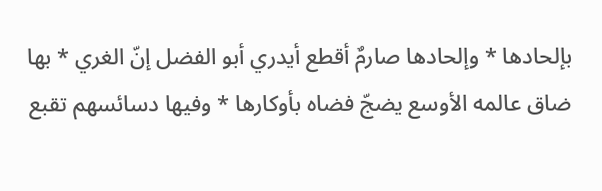بإلحادها * وإلحادها صارمٌ أقطع أيدري أبو الفضل إنّ الغري * بها ضاق عالمه الأوسع يضجّ فضاه بأوكارها * وفيها دسائسهم تقبع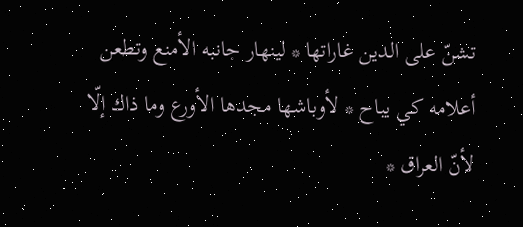تشنّ على الدين غاراتها * لينهار جانبه الأمنع وتطعن أعلامه كي يباح * لأوباشها مجدها الأورع وما ذاك إلّا لأنّ العراق *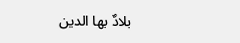بلادٌ بها الدين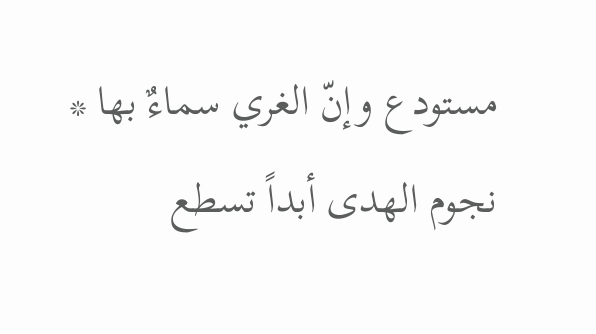مستودع وإنّ الغري سماءٌ بها * نجوم الهدى أبداً تسطع